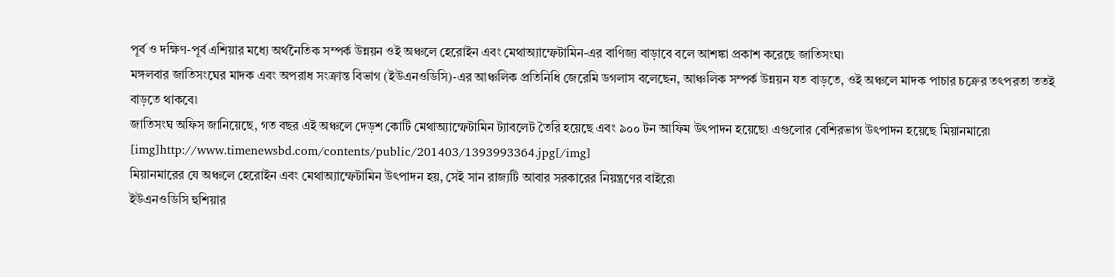পূর্ব ও দক্ষিণ-পূর্ব এশিয়ার মধ্যে অর্থনৈতিক সম্পর্ক উন্নয়ন ওই অঞ্চলে হেরোইন এবং মেথাঅ্যাম্ফেটামিন-এর বাণিজ্য বাড়াবে বলে আশঙ্কা প্রকাশ করেছে জাতিসংঘ৷
মঙ্গলবার জাতিসংঘের মাদক এবং অপরাধ সংক্রান্ত বিভাগ (ইউএনওডিসি)-এর আঞ্চলিক প্রতিনিধি জেরেমি ডগলাস বলেছেন, আঞ্চলিক সম্পর্ক উন্নয়ন যত বাড়তে, ওই অঞ্চলে মাদক পাচার চক্রের তৎপরতা ততই বাড়তে থাকবে৷
জাতিসংঘ অফিস জানিয়েছে, গত বছর এই অঞ্চলে দেড়শ কোটি মেথাঅ্যাম্ফেটামিন ট্যাবলেট তৈরি হয়েছে এবং ৯০০ টন আফিম উৎপাদন হয়েছে৷ এগুলোর বেশিরভাগ উৎপাদন হয়েছে মিয়ানমারে৷
[img]http://www.timenewsbd.com/contents/public/201403/1393993364.jpg[/img]
মিয়ানমারের যে অঞ্চলে হেরোইন এবং মেথাঅ্যাম্ফেটামিন উৎপাদন হয়, সেই সান রাজ্যটি আবার সরকারের নিয়ন্ত্রণের বাইরে৷
ইউএনওডিসি হুশিয়ার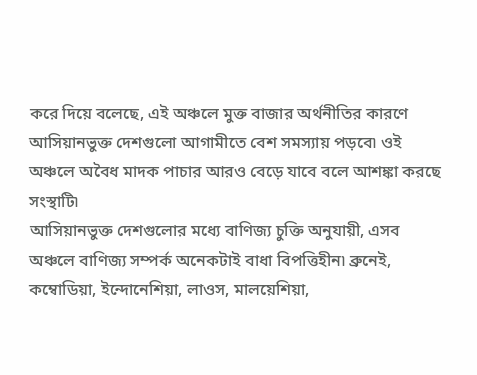করে দিয়ে বলেছে, এই অঞ্চলে মুক্ত বাজার অর্থনীতির কারণে আসিয়ানভুক্ত দেশগুলো আগামীতে বেশ সমস্যায় পড়বে৷ ওই অঞ্চলে অবৈধ মাদক পাচার আরও বেড়ে যাবে বলে আশঙ্কা করছে সংস্থাটি৷
আসিয়ানভুক্ত দেশগুলোর মধ্যে বাণিজ্য চুক্তি অনুযায়ী, এসব অঞ্চলে বাণিজ্য সম্পর্ক অনেকটাই বাধা বিপত্তিহীন৷ ব্রুনেই, কম্বোডিয়া, ইন্দোনেশিয়া, লাওস, মালয়েশিয়া,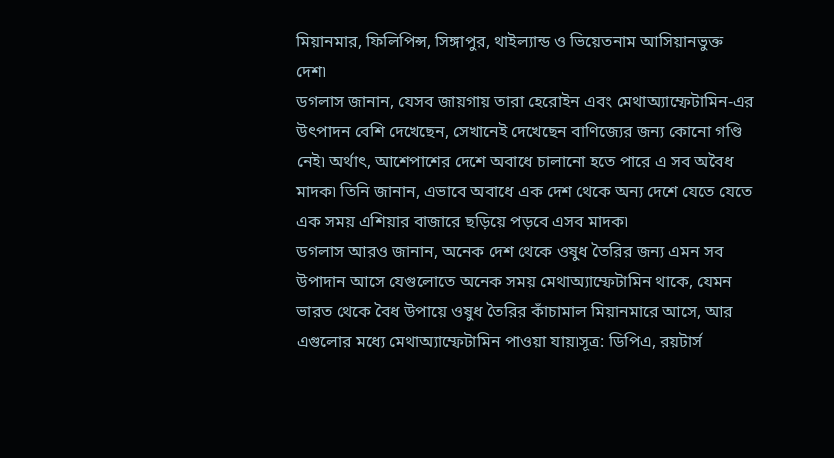মিয়ানমার, ফিলিপিন্স, সিঙ্গাপুর, থাইল্যান্ড ও ভিয়েতনাম আসিয়ানভুক্ত দেশ৷
ডগলাস জানান, যেসব জায়গায় তারা হেরোইন এবং মেথাঅ্যাম্ফেটামিন-এর উৎপাদন বেশি দেখেছেন, সেখানেই দেখেছেন বাণিজ্যের জন্য কোনো গণ্ডি নেই৷ অর্থাৎ, আশেপাশের দেশে অবাধে চালানো হতে পারে এ সব অবৈধ মাদক৷ তিনি জানান, এভাবে অবাধে এক দেশ থেকে অন্য দেশে যেতে যেতে এক সময় এশিয়ার বাজারে ছড়িয়ে পড়বে এসব মাদক৷
ডগলাস আরও জানান, অনেক দেশ থেকে ওষুধ তৈরির জন্য এমন সব উপাদান আসে যেগুলোতে অনেক সময় মেথাঅ্যাম্ফেটামিন থাকে, যেমন ভারত থেকে বৈধ উপায়ে ওষুধ তৈরির কাঁচামাল মিয়ানমারে আসে, আর এগুলোর মধ্যে মেথাঅ্যাম্ফেটামিন পাওয়া যায়৷সূত্র: ডিপিএ, রয়টার্স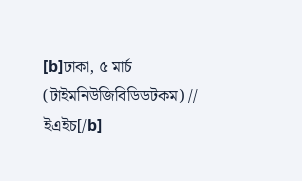[b]ঢাকা, ৫ মার্চ (টাইমনিউজিবিডিডটকম) // ইএইচ[/b]